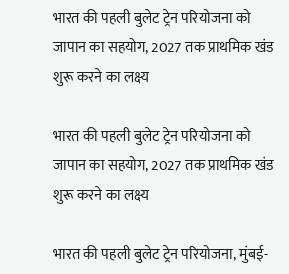भारत की पहली बुलेट ट्रेन परियोजना को जापान का सहयोग, 2027 तक प्राथमिक खंड शुरू करने का लक्ष्य

भारत की पहली बुलेट ट्रेन परियोजना को जापान का सहयोग, 2027 तक प्राथमिक खंड शुरू करने का लक्ष्य

भारत की पहली बुलेट ट्रेन परियोजना, मुंबई-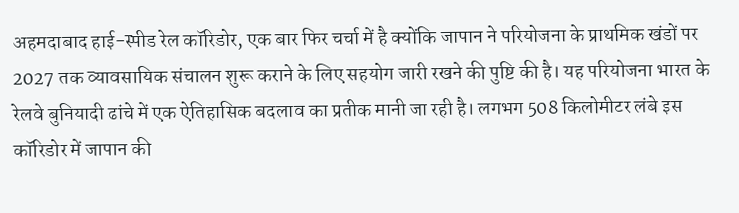अहमदाबाद हाई-स्पीड रेल कॉरिडोर, एक बार फिर चर्चा में है क्योंकि जापान ने परियोजना के प्राथमिक खंडों पर 2027 तक व्यावसायिक संचालन शुरू कराने के लिए सहयोग जारी रखने की पुष्टि की है। यह परियोजना भारत के रेलवे बुनियादी ढांचे में एक ऐतिहासिक बदलाव का प्रतीक मानी जा रही है। लगभग 508 किलोमीटर लंबे इस कॉरिडोर में जापान की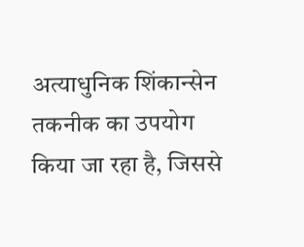अत्याधुनिक शिंकान्सेन तकनीक का उपयोग किया जा रहा है, जिससे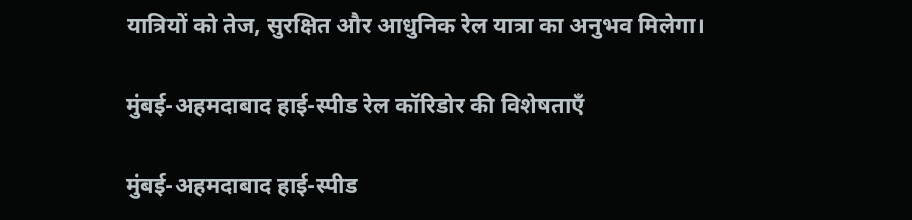यात्रियों को तेज, सुरक्षित और आधुनिक रेल यात्रा का अनुभव मिलेगा।

मुंबई-अहमदाबाद हाई-स्पीड रेल कॉरिडोर की विशेषताएँ

मुंबई-अहमदाबाद हाई-स्पीड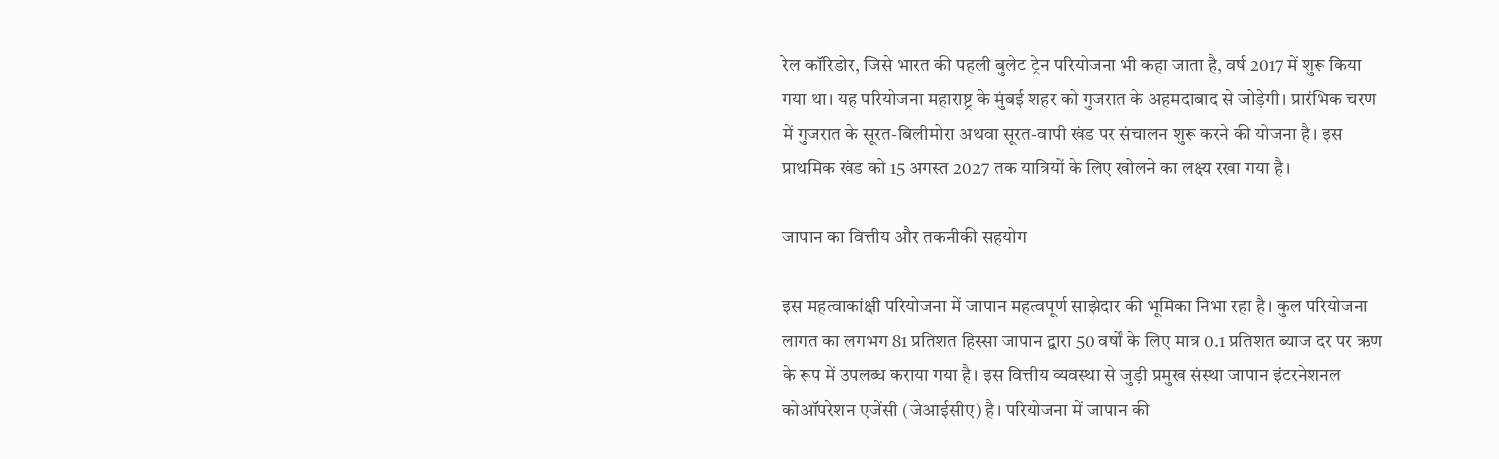रेल कॉरिडोर, जिसे भारत की पहली बुलेट ट्रेन परियोजना भी कहा जाता है, वर्ष 2017 में शुरू किया गया था। यह परियोजना महाराष्ट्र के मुंबई शहर को गुजरात के अहमदाबाद से जोड़ेगी। प्रारंभिक चरण में गुजरात के सूरत-बिलीमोरा अथवा सूरत-वापी खंड पर संचालन शुरू करने की योजना है। इस प्राथमिक खंड को 15 अगस्त 2027 तक यात्रियों के लिए खोलने का लक्ष्य रखा गया है।

जापान का वित्तीय और तकनीकी सहयोग

इस महत्वाकांक्षी परियोजना में जापान महत्वपूर्ण साझेदार की भूमिका निभा रहा है। कुल परियोजना लागत का लगभग 81 प्रतिशत हिस्सा जापान द्वारा 50 वर्षों के लिए मात्र 0.1 प्रतिशत ब्याज दर पर ऋण के रूप में उपलब्ध कराया गया है। इस वित्तीय व्यवस्था से जुड़ी प्रमुख संस्था जापान इंटरनेशनल कोऑपरेशन एजेंसी (जेआईसीए) है। परियोजना में जापान की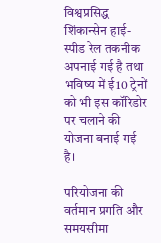विश्वप्रसिद्ध शिंकान्सेन हाई-स्पीड रेल तकनीक अपनाई गई है तथा भविष्य में ई10 ट्रेनों को भी इस कॉरिडोर पर चलाने की योजना बनाई गई है।

परियोजना की वर्तमान प्रगति और समयसीमा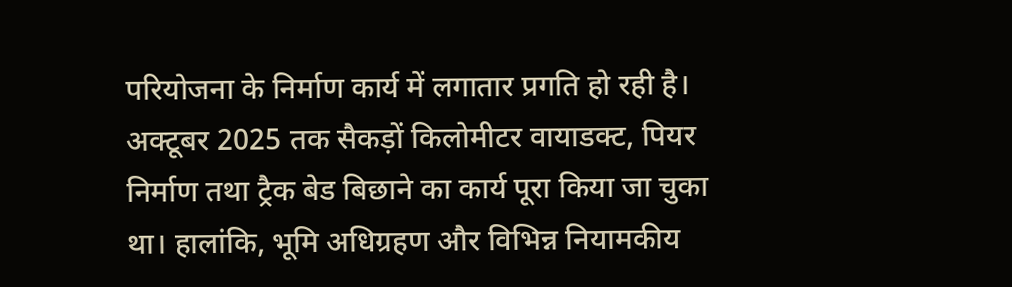परियोजना के निर्माण कार्य में लगातार प्रगति हो रही है। अक्टूबर 2025 तक सैकड़ों किलोमीटर वायाडक्ट, पियर निर्माण तथा ट्रैक बेड बिछाने का कार्य पूरा किया जा चुका था। हालांकि, भूमि अधिग्रहण और विभिन्न नियामकीय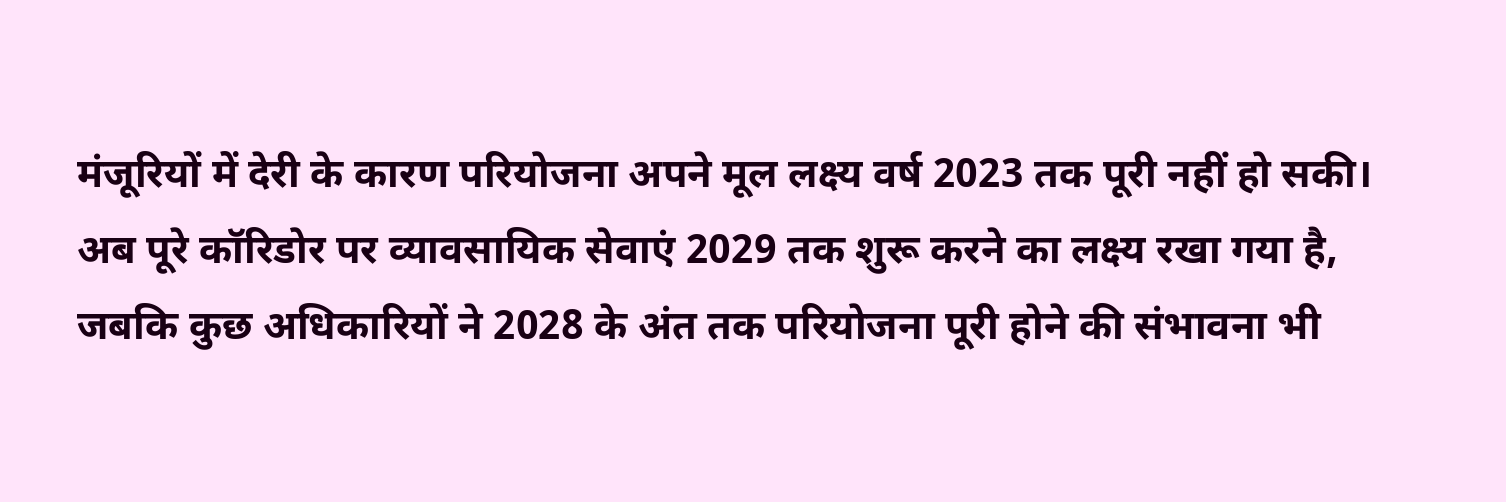मंजूरियों में देरी के कारण परियोजना अपने मूल लक्ष्य वर्ष 2023 तक पूरी नहीं हो सकी। अब पूरे कॉरिडोर पर व्यावसायिक सेवाएं 2029 तक शुरू करने का लक्ष्य रखा गया है, जबकि कुछ अधिकारियों ने 2028 के अंत तक परियोजना पूरी होने की संभावना भी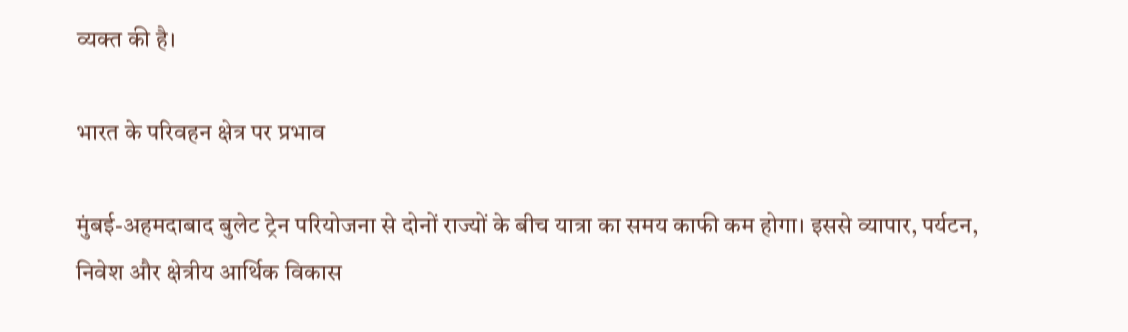व्यक्त की है।

भारत के परिवहन क्षेत्र पर प्रभाव

मुंबई-अहमदाबाद बुलेट ट्रेन परियोजना से दोनों राज्यों के बीच यात्रा का समय काफी कम होगा। इससे व्यापार, पर्यटन, निवेश और क्षेत्रीय आर्थिक विकास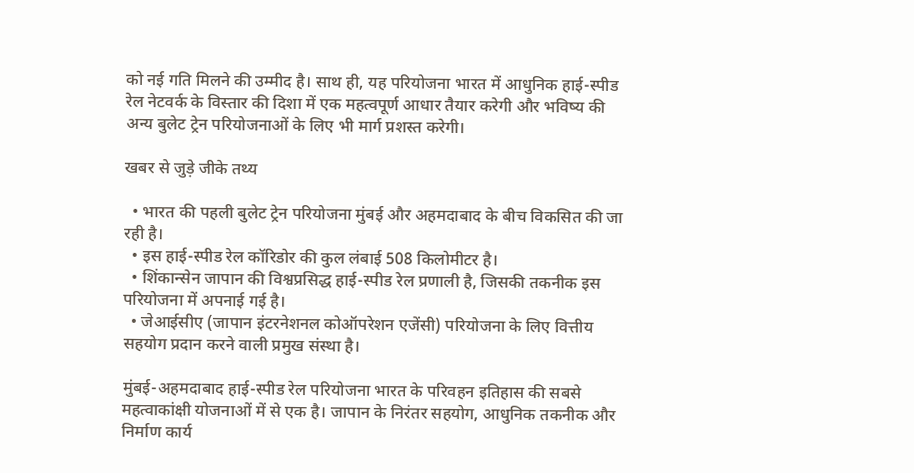को नई गति मिलने की उम्मीद है। साथ ही, यह परियोजना भारत में आधुनिक हाई-स्पीड रेल नेटवर्क के विस्तार की दिशा में एक महत्वपूर्ण आधार तैयार करेगी और भविष्य की अन्य बुलेट ट्रेन परियोजनाओं के लिए भी मार्ग प्रशस्त करेगी।

खबर से जुड़े जीके तथ्य

  • भारत की पहली बुलेट ट्रेन परियोजना मुंबई और अहमदाबाद के बीच विकसित की जा रही है।
  • इस हाई-स्पीड रेल कॉरिडोर की कुल लंबाई 508 किलोमीटर है।
  • शिंकान्सेन जापान की विश्वप्रसिद्ध हाई-स्पीड रेल प्रणाली है, जिसकी तकनीक इस परियोजना में अपनाई गई है।
  • जेआईसीए (जापान इंटरनेशनल कोऑपरेशन एजेंसी) परियोजना के लिए वित्तीय सहयोग प्रदान करने वाली प्रमुख संस्था है।

मुंबई-अहमदाबाद हाई-स्पीड रेल परियोजना भारत के परिवहन इतिहास की सबसे महत्वाकांक्षी योजनाओं में से एक है। जापान के निरंतर सहयोग, आधुनिक तकनीक और निर्माण कार्य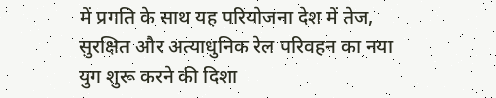में प्रगति के साथ यह परियोजना देश में तेज, सुरक्षित और अत्याधुनिक रेल परिवहन का नया युग शुरू करने की दिशा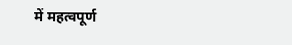में महत्वपूर्ण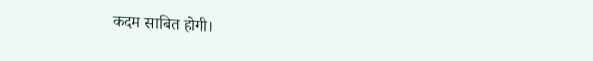कदम साबित होगी।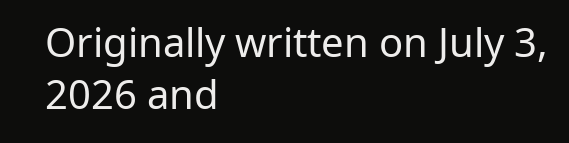Originally written on July 3, 2026 and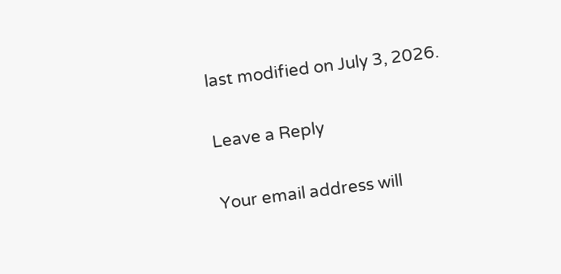last modified on July 3, 2026.

Leave a Reply

Your email address will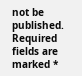not be published. Required fields are marked *